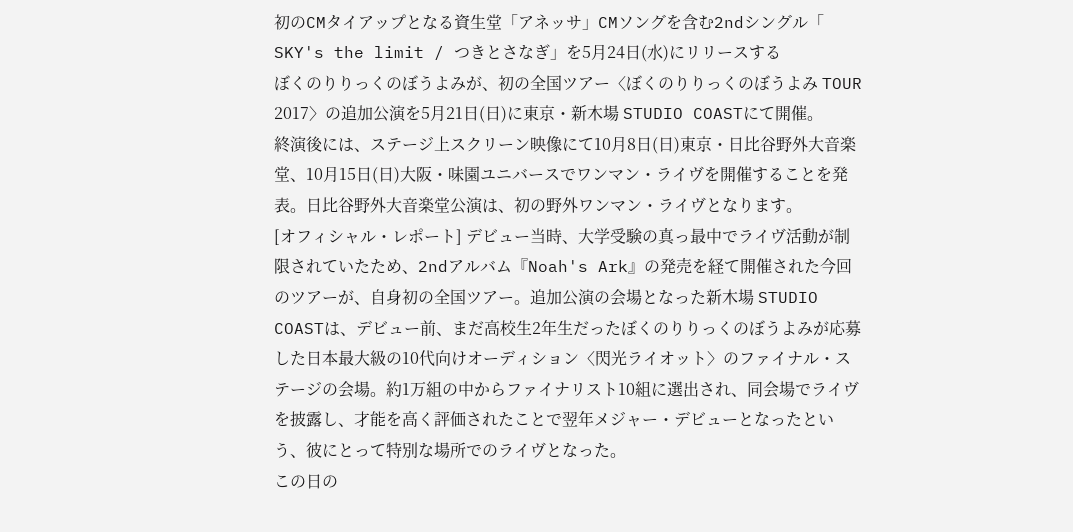初のCMタイアップとなる資生堂「アネッサ」CMソングを含む2ndシングル「
SKY's the limit / つきとさなぎ」を5月24日(水)にリリースする
ぼくのりりっくのぼうよみが、初の全国ツアー〈ぼくのりりっくのぼうよみ TOUR 2017〉の追加公演を5月21日(日)に東京・新木場 STUDIO COASTにて開催。
終演後には、ステージ上スクリーン映像にて10月8日(日)東京・日比谷野外大音楽堂、10月15日(日)大阪・味園ユニバースでワンマン・ライヴを開催することを発表。日比谷野外大音楽堂公演は、初の野外ワンマン・ライヴとなります。
[オフィシャル・レポート] デビュー当時、大学受験の真っ最中でライヴ活動が制限されていたため、2ndアルバム『Noah's Ark』の発売を経て開催された今回のツアーが、自身初の全国ツアー。追加公演の会場となった新木場 STUDIO COASTは、デビュー前、まだ高校生2年生だったぼくのりりっくのぼうよみが応募した日本最大級の10代向けオーディション〈閃光ライオット〉のファイナル・ステージの会場。約1万組の中からファイナリスト10組に選出され、同会場でライヴを披露し、才能を高く評価されたことで翌年メジャー・デビューとなったという、彼にとって特別な場所でのライヴとなった。
この日の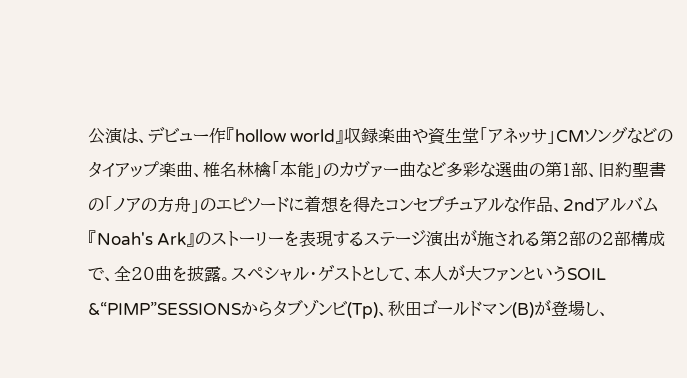公演は、デビュー作『hollow world』収録楽曲や資生堂「アネッサ」CMソングなどのタイアップ楽曲、椎名林檎「本能」のカヴァー曲など多彩な選曲の第1部、旧約聖書の「ノアの方舟」のエピソードに着想を得たコンセプチュアルな作品、2ndアルバム『Noah's Ark』のストーリーを表現するステージ演出が施される第2部の2部構成で、全20曲を披露。スペシャル・ゲストとして、本人が大ファンというSOIL &“PIMP”SESSIONSからタブゾンビ(Tp)、秋田ゴールドマン(B)が登場し、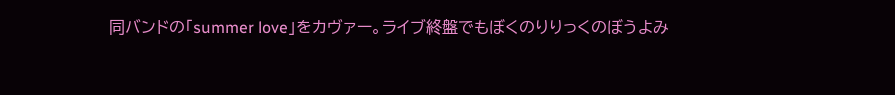同バンドの「summer love」をカヴァー。ライブ終盤でもぼくのりりっくのぼうよみ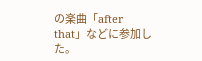の楽曲「after that」などに参加した。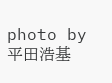photo by 平田浩基